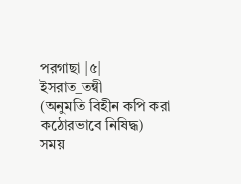পরগাছা |৫|
ইসরাত_তন্বী
(অনুমতি বিহীন কপি করা কঠোরভাবে নিষিদ্ধ)
সময়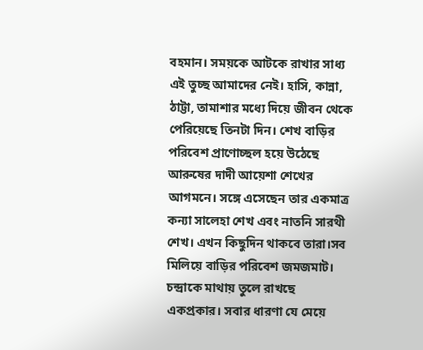বহমান। সময়কে আটকে রাখার সাধ্য এই তুচ্ছ আমাদের নেই। হাসি, কান্না, ঠাট্টা, তামাশার মধ্যে দিয়ে জীবন থেকে পেরিয়েছে তিনটা দিন। শেখ বাড়ির পরিবেশ প্রাণোচ্ছল হয়ে উঠেছে আরুষের দাদী আয়েশা শেখের আগমনে। সঙ্গে এসেছেন তার একমাত্র কন্যা সালেহা শেখ এবং নাতনি সারথী শেখ। এখন কিছুদিন থাকবে তারা।সব মিলিয়ে বাড়ির পরিবেশ জমজমাট। চন্দ্রাকে মাথায় তুলে রাখছে একপ্রকার। সবার ধারণা যে মেয়ে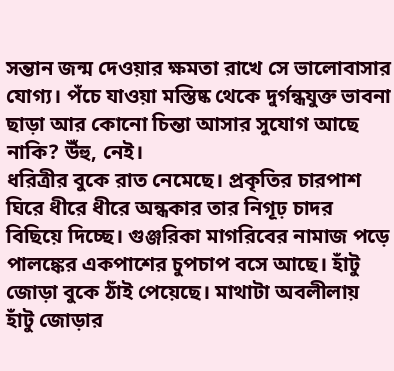সন্তান জন্ম দেওয়ার ক্ষমতা রাখে সে ভালোবাসার যোগ্য। পঁচে যাওয়া মস্তিষ্ক থেকে দুর্গন্ধযুক্ত ভাবনা ছাড়া আর কোনো চিন্তা আসার সুযোগ আছে নাকি? উঁহু, নেই।
ধরিত্রীর বুকে রাত নেমেছে। প্রকৃতির চারপাশ ঘিরে ধীরে ধীরে অন্ধকার তার নিগূঢ় চাদর বিছিয়ে দিচ্ছে। গুঞ্জরিকা মাগরিবের নামাজ পড়ে পালঙ্কের একপাশের চুপচাপ বসে আছে। হাঁটু জোড়া বুকে ঠাঁই পেয়েছে। মাথাটা অবলীলায় হাঁটু জোড়ার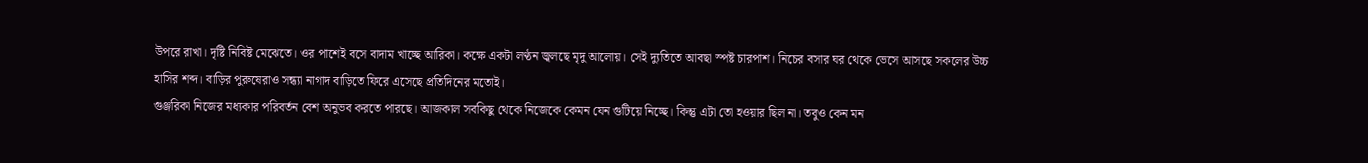উপরে রাখা। দৃষ্টি নিবিষ্ট মেঝেতে। ওর পাশেই বসে বাদাম খাচ্ছে আরিকা। কক্ষে একটা লণ্ঠন জ্বলছে মৃদু আলোয়। সেই দ্যুতিতে আবছা স্পষ্ট চারপাশ। নিচের বসার ঘর থেকে ভেসে আসছে সকলের উচ্চ হাসির শব্দ। বাড়ির পুরুষেরাও সন্ধ্যা নাগাদ বাড়িতে ফিরে এসেছে প্রতিদিনের মতোই।
গুঞ্জরিকা নিজের মধ্যকার পরিবর্তন বেশ অনুভব করতে পারছে। আজকাল সবকিছু থেকে নিজেকে কেমন যেন গুটিয়ে নিচ্ছে। কিন্তু এটা তো হওয়ার ছিল না। তবুও কেন মন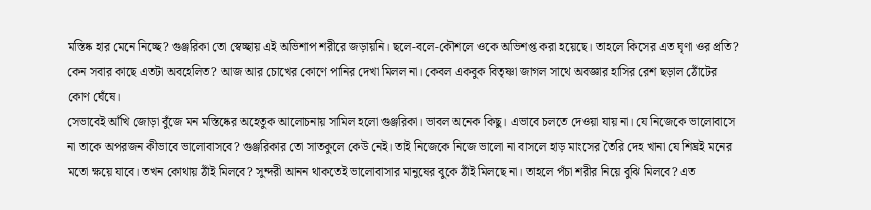মস্তিষ্ক হার মেনে নিচ্ছে? গুঞ্জরিকা তো স্বেচ্ছায় এই অভিশাপ শরীরে জড়ায়নি। ছলে-বলে-কৌশলে ওকে অভিশপ্ত করা হয়েছে। তাহলে কিসের এত ঘৃণা ওর প্রতি? কেন সবার কাছে এতটা অবহেলিত? আজ আর চোখের কোণে পানির দেখা মিলল না। কেবল একবুক বিতৃষ্ণা জাগল সাথে অবজ্ঞার হাসির রেশ ছড়াল ঠোঁটের কোণ ঘেঁষে।
সেভাবেই আঁখি জোড়া বুঁজে মন মস্তিষ্কের অহেতুক আলোচনায় সামিল হলো গুঞ্জরিকা। ভাবল অনেক কিছু। এভাবে চলতে দেওয়া যায় না। যে নিজেকে ভালোবাসে না তাকে অপরজন কীভাবে ভালোবাসবে? গুঞ্জরিকার তো সাতকুলে কেউ নেই। তাই নিজেকে নিজে ভালো না বাসলে হাড় মাংসের তৈরি দেহ খানা যে শিঘ্রই মনের মতো ক্ষয়ে যাবে। তখন কোথায় ঠাঁই মিলবে? সুন্দরী আনন থাকতেই ভালোবাসার মানুষের বুকে ঠাঁই মিলছে না। তাহলে পঁচা শরীর নিয়ে বুঝি মিলবে? এত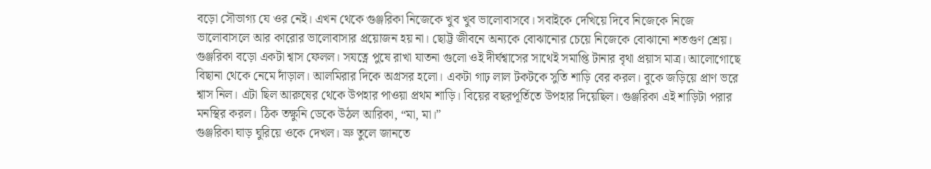বড়ো সৌভাগ্য যে ওর নেই। এখন থেকে গুঞ্জরিকা নিজেকে খুব খুব ভালোবাসবে। সবাইকে দেখিয়ে দিবে নিজেকে নিজে ভালোবাসলে আর কারোর ভালোবাসার প্রয়োজন হয় না। ছোট্ট জীবনে অন্যকে বোঝানোর চেয়ে নিজেকে বোঝানো শতগুণ শ্রেয়।
গুঞ্জরিকা বড়ো একটা শ্বাস ফেলল। সযত্নে পুষে রাখা যাতনা গুলো ওই দীর্ঘশ্বাসের সাথেই সমাপ্তি টানার বৃথা প্রয়াস মাত্র। আলোগোছে বিছানা থেকে নেমে দাঁড়াল। আলমিরার দিকে অগ্রসর হলো। একটা গাঢ় লাল টকটকে সুতি শাড়ি বের করল। বুকে জড়িয়ে প্রাণ ভরে শ্বাস নিল। এটা ছিল আরুষের থেকে উপহার পাওয়া প্রথম শাড়ি। বিয়ের বছরপূর্তিতে উপহার দিয়েছিল। গুঞ্জরিকা এই শাড়িটা পরার মনস্থির করল। ঠিক তক্ষুনি ডেকে উঠল আরিকা, “মা, মা।”
গুঞ্জরিকা ঘাড় ঘুরিয়ে ওকে দেখল। ভ্রু তুলে জানতে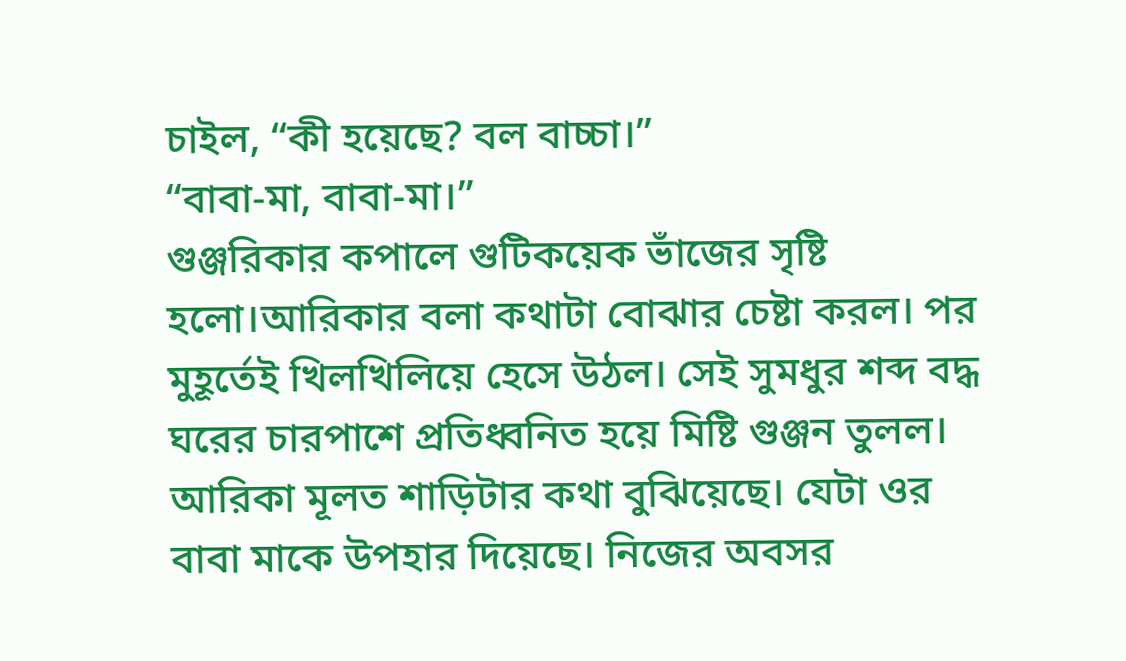চাইল, “কী হয়েছে? বল বাচ্চা।”
“বাবা-মা, বাবা-মা।”
গুঞ্জরিকার কপালে গুটিকয়েক ভাঁজের সৃষ্টি হলো।আরিকার বলা কথাটা বোঝার চেষ্টা করল। পর মুহূর্তেই খিলখিলিয়ে হেসে উঠল। সেই সুমধুর শব্দ বদ্ধ ঘরের চারপাশে প্রতিধ্বনিত হয়ে মিষ্টি গুঞ্জন তুলল। আরিকা মূলত শাড়িটার কথা বুঝিয়েছে। যেটা ওর বাবা মাকে উপহার দিয়েছে। নিজের অবসর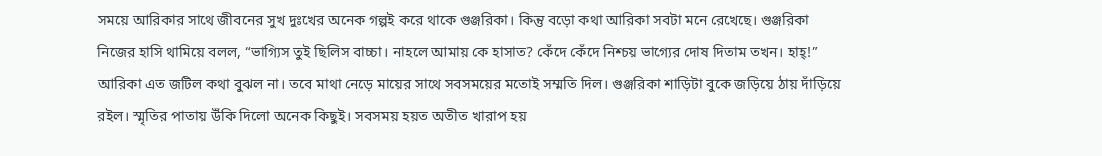সময়ে আরিকার সাথে জীবনের সুখ দুঃখের অনেক গল্পই করে থাকে গুঞ্জরিকা। কিন্তু বড়ো কথা আরিকা সবটা মনে রেখেছে। গুঞ্জরিকা নিজের হাসি থামিয়ে বলল, “ভাগ্যিস তুই ছিলিস বাচ্চা। নাহলে আমায় কে হাসাত? কেঁদে কেঁদে নিশ্চয় ভাগ্যের দোষ দিতাম তখন। হাহ্!”
আরিকা এত জটিল কথা বুঝল না। তবে মাথা নেড়ে মায়ের সাথে সবসময়ের মতোই সম্মতি দিল। গুঞ্জরিকা শাড়িটা বুকে জড়িয়ে ঠায় দাঁড়িয়ে রইল। স্মৃতির পাতায় উঁকি দিলো অনেক কিছুই। সবসময় হয়ত অতীত খারাপ হয়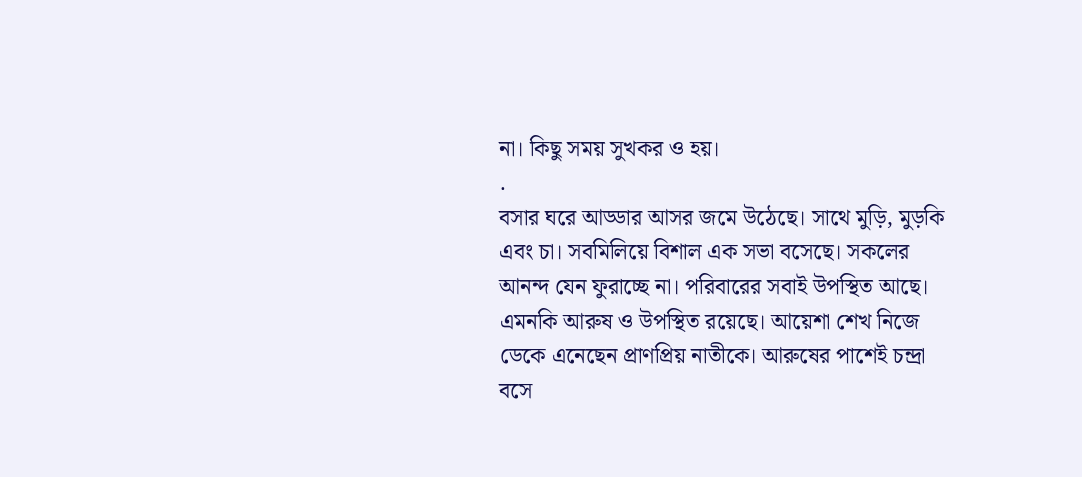না। কিছু সময় সুখকর ও হয়।
.
বসার ঘরে আড্ডার আসর জমে উঠেছে। সাথে মুড়ি, মুড়কি এবং চা। সবমিলিয়ে বিশাল এক সভা বসেছে। সকলের আনন্দ যেন ফুরাচ্ছে না। পরিবারের সবাই উপস্থিত আছে। এমনকি আরুষ ও উপস্থিত রয়েছে। আয়েশা শেখ নিজে ডেকে এনেছেন প্রাণপ্রিয় নাতীকে। আরুষের পাশেই চন্দ্রা বসে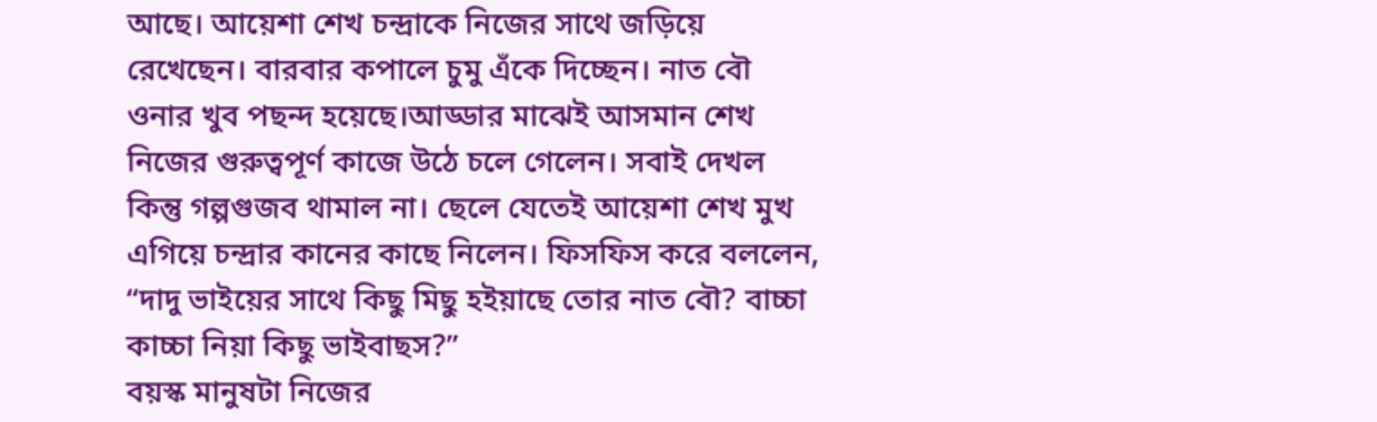আছে। আয়েশা শেখ চন্দ্রাকে নিজের সাথে জড়িয়ে রেখেছেন। বারবার কপালে চুমু এঁকে দিচ্ছেন। নাত বৌ ওনার খুব পছন্দ হয়েছে।আড্ডার মাঝেই আসমান শেখ নিজের গুরুত্বপূর্ণ কাজে উঠে চলে গেলেন। সবাই দেখল কিন্তু গল্পগুজব থামাল না। ছেলে যেতেই আয়েশা শেখ মুখ এগিয়ে চন্দ্রার কানের কাছে নিলেন। ফিসফিস করে বললেন, “দাদু ভাইয়ের সাথে কিছু মিছু হইয়াছে তোর নাত বৌ? বাচ্চা কাচ্চা নিয়া কিছু ভাইবাছস?”
বয়স্ক মানুষটা নিজের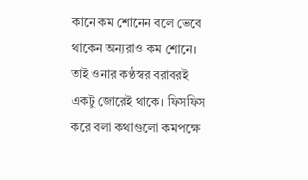কানে কম শোনেন বলে ভেবে থাকেন অন্যরাও কম শোনে। তাই ওনার কণ্ঠস্বর বরাবরই একটু জোরেই থাকে। ফিসফিস করে বলা কথাগুলো কমপক্ষে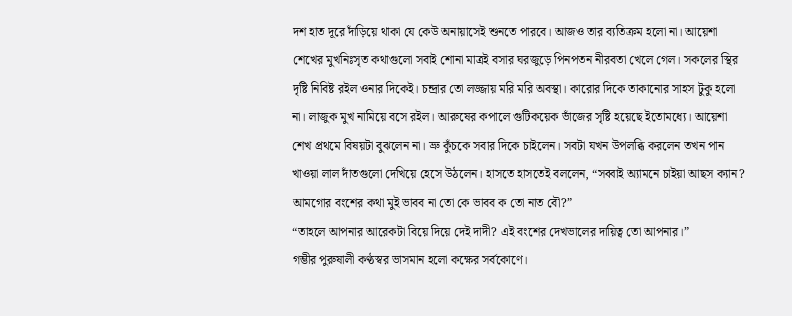দশ হাত দূরে দাঁড়িয়ে থাকা যে কেউ অনায়াসেই শুনতে পারবে। আজও তার ব্যতিক্রম হলো না। আয়েশা শেখের মুখনিঃসৃত কথাগুলো সবাই শোনা মাত্রই বসার ঘরজুড়ে পিনপতন নীরবতা খেলে গেল। সকলের স্থির দৃষ্টি নিবিষ্ট রইল ওনার দিকেই। চন্দ্রার তো লজ্জায় মরি মরি অবস্থা। কারোর দিকে তাকানোর সাহস টুকু হলো না। লাজুক মুখ নামিয়ে বসে রইল। আরুষের কপালে গুটিকয়েক ভাঁজের সৃষ্টি হয়েছে ইতোমধ্যে। আয়েশা শেখ প্রথমে বিষয়টা বুঝলেন না। ভ্রু কুঁচকে সবার দিকে চাইলেন। সবটা যখন উপলব্ধি করলেন তখন পান খাওয়া লাল দাঁতগুলো দেখিয়ে হেসে উঠলেন। হাসতে হাসতেই বললেন, “সব্বাই অ্যামনে চাইয়া আছস ক্যান? আমগোর বংশের কথা মুই ভাবব না তো কে ভাবব ক তো নাত বৌ?”
“তাহলে আপনার আরেকটা বিয়ে দিয়ে দেই দাদী? এই বংশের দেখভালের দায়িত্ব তো আপনার।”
গম্ভীর পুরুষালী কণ্ঠস্বর ভাসমান হলো কক্ষের সর্বকোণে।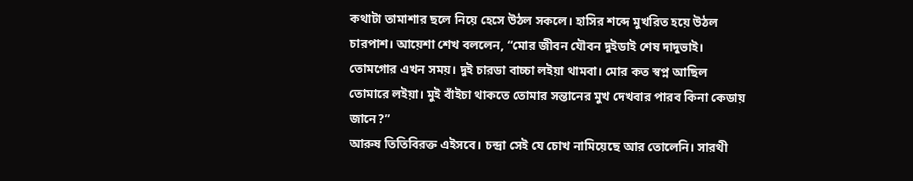কথাটা তামাশার ছলে নিয়ে হেসে উঠল সকলে। হাসির শব্দে মুখরিত হয়ে উঠল চারপাশ। আয়েশা শেখ বললেন, “মোর জীবন যৌবন দুইডাই শেষ দাদুভাই। তোমগোর এখন সময়। দুই চারডা বাচ্চা লইয়া থামবা। মোর কত স্বপ্ন আছিল তোমারে লইয়া। মুই বাঁইচা থাকতে তোমার সন্তানের মুখ দেখবার পারব কিনা কেডায় জানে?”
আরুষ তিতিবিরক্ত এইসবে। চন্দ্রা সেই যে চোখ নামিয়েছে আর তোলেনি। সারথী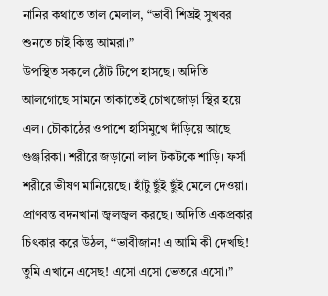নানির কথাতে তাল মেলাল, “ভাবী শিঘ্রই সুখবর শুনতে চাই কিন্তু আমরা।”
উপস্থিত সকলে ঠোঁট টিপে হাসছে। অদিতি আলগোছে সামনে তাকাতেই চোখজোড়া স্থির হয়ে এল। চৌকাঠের ওপাশে হাসিমুখে দাঁড়িয়ে আছে গুঞ্জরিকা। শরীরে জড়ানো লাল টকটকে শাড়ি। ফর্সা শরীরে ভীষণ মানিয়েছে। হাঁটু ছুঁই ছুঁই মেলে দেওয়া। প্রাণবন্ত বদনখানা জ্বলজ্বল করছে। অদিতি একপ্রকার চিৎকার করে উঠল, “ভাবীজান! এ আমি কী দেখছি! তুমি এখানে এসেছ! এসো এসো ভেতরে এসো।”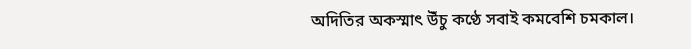অদিতির অকস্মাৎ উঁচু কণ্ঠে সবাই কমবেশি চমকাল।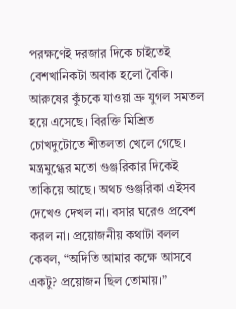পরক্ষণেই দরজার দিকে চাইতেই বেশখানিকটা অবাক হলো বৈকি। আরুষের কুঁচকে যাওয়া ভ্রু যুগল সমতল হয়ে এসেছে। বিরক্তি মিশ্রিত চোখদুটোতে শীতলতা খেলে গেছে। মন্ত্রমুগ্ধের মতো গুঞ্জরিকার দিকেই তাকিয়ে আছে। অথচ গুঞ্জরিকা এইসব দেখেও দেখল না। বসার ঘরেও প্রবেশ করল না। প্রয়োজনীয় কথাটা বলল কেবল, “অদিতি আমার কক্ষে আসবে একটু? প্রয়োজন ছিল তোমায়।”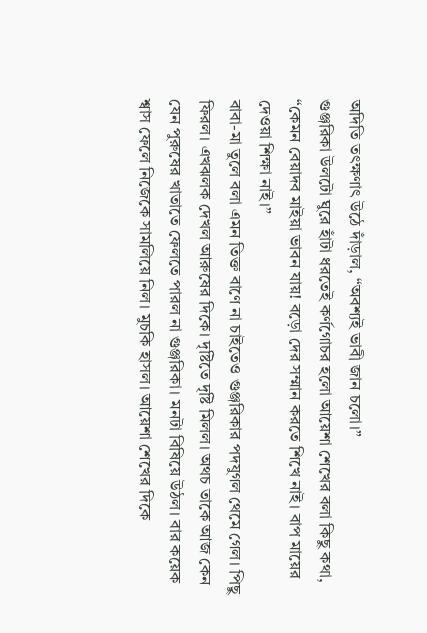অদিতি তৎক্ষণাৎ উঠে দাঁড়াল, “অবশ্যই ভাবী জান চলো।”
গুঞ্জরিকা উলটো ঘুরে হাঁটা ধরতেই কর্ণগোচর হলো আয়েশা শেখের বলা কিছু কথা, “কেমন বেয়াদব মাইয়া ভাবন যায়! বড়ো দের সম্মান করতে শিখে নাই। বাপ মায়ের দেওয়া শিক্ষা নাই।”
বাবা-মা তুলে বলা এমন তিক্ত বাণে না চাইতেও গুঞ্জরিকার পদযুগল থেমে গেল। পিছু ফিরল। এখঝলক দেখল আরুষের দিকে। দৃষ্টিতে দৃষ্টি মিলল। অথচ তাকে আজ কেন যেন পুরুষের খাতাতে ফেলতে পারল না গুঞ্জরিকা। মনটা বিষিয়ে উঠল। বার কয়েক শ্বাস ফেলে নিজেকে সামলিয়ে নিল। মুচকি হাসল। আয়েশা শেখের দিকে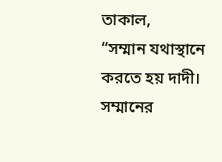তাকাল,
“সম্মান যথাস্থানে করতে হয় দাদী। সম্মানের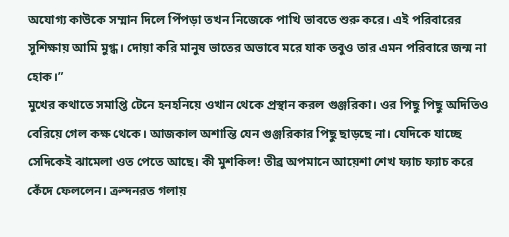অযোগ্য কাউকে সম্মান দিলে পিঁপড়া তখন নিজেকে পাখি ভাবতে শুরু করে। এই পরিবারের সুশিক্ষায় আমি মুগ্ধ। দোয়া করি মানুষ ভাতের অভাবে মরে যাক তবুও তার এমন পরিবারে জন্ম না হোক।”
মুখের কথাতে সমাপ্তি টেনে হনহনিয়ে ওখান থেকে প্রস্থান করল গুঞ্জরিকা। ওর পিছু পিছু অদিতিও বেরিয়ে গেল কক্ষ থেকে। আজকাল অশান্তি যেন গুঞ্জরিকার পিছু ছাড়ছে না। যেদিকে যাচ্ছে সেদিকেই ঝামেলা ওত পেতে আছে। কী মুশকিল! তীব্র অপমানে আয়েশা শেখ ফ্যাচ ফ্যাচ করে কেঁদে ফেললেন। ক্রন্দনরত গলায়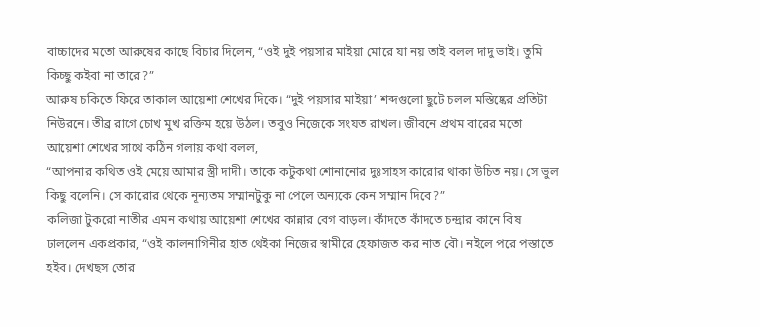বাচ্চাদের মতো আরুষের কাছে বিচার দিলেন, “ওই দুই পয়সার মাইয়া মোরে যা নয় তাই বলল দাদু ভাই। তুমি কিচ্ছু কইবা না তারে?”
আরুষ চকিতে ফিরে তাকাল আয়েশা শেখের দিকে। “দুই পয়সার মাইয়া’ শব্দগুলো ছুটে চলল মস্তিষ্কের প্রতিটা নিউরনে। তীব্র রাগে চোখ মুখ রক্তিম হয়ে উঠল। তবুও নিজেকে সংযত রাখল। জীবনে প্রথম বারের মতো আয়েশা শেখের সাথে কঠিন গলায় কথা বলল,
“আপনার কথিত ওই মেয়ে আমার স্ত্রী দাদী। তাকে কটুকথা শোনানোর দুঃসাহস কারোর থাকা উচিত নয়। সে ভুল কিছু বলেনি। সে কারোর থেকে নূন্যতম সম্মানটুকু না পেলে অন্যকে কেন সম্মান দিবে?”
কলিজা টুকরো নাতীর এমন কথায় আয়েশা শেখের কান্নার বেগ বাড়ল। কাঁদতে কাঁদতে চন্দ্রার কানে বিষ ঢাললেন একপ্রকার, “ওই কালনাগিনীর হাত থেইকা নিজের স্বামীরে হেফাজত কর নাত বৌ। নইলে পরে পস্তাতে হইব। দেখছস তোর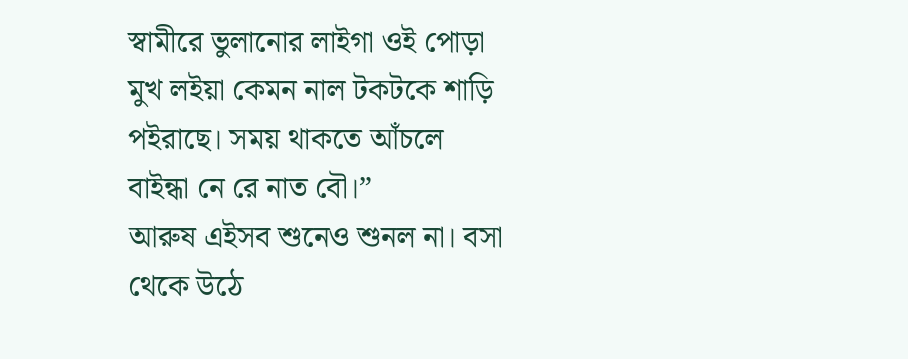স্বামীরে ভুলানোর লাইগা ওই পোড়া মুখ লইয়া কেমন নাল টকটকে শাড়ি পইরাছে। সময় থাকতে আঁচলে বাইন্ধা নে রে নাত বৌ।”
আরুষ এইসব শুনেও শুনল না। বসা থেকে উঠে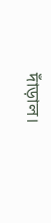দাঁড়াল।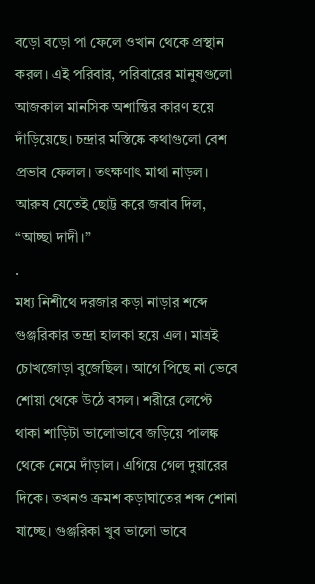বড়ো বড়ো পা ফেলে ওখান থেকে প্রস্থান করল। এই পরিবার, পরিবারের মানুষগুলো আজকাল মানসিক অশান্তির কারণ হয়ে দাঁড়িয়েছে। চন্দ্রার মস্তিষ্কে কথাগুলো বেশ প্রভাব ফেলল। তৎক্ষণাৎ মাথা নাড়ল। আরুষ যেতেই ছোট্ট করে জবাব দিল, “আচ্ছা দাদী।”
.
মধ্য নিশীথে দরজার কড়া নাড়ার শব্দে গুঞ্জরিকার তন্দ্রা হালকা হয়ে এল। মাত্রই চোখজোড়া বুজেছিল। আগে পিছে না ভেবে শোয়া থেকে উঠে বসল। শরীরে লেপ্টে থাকা শাড়িটা ভালোভাবে জড়িয়ে পালঙ্ক থেকে নেমে দাঁড়াল। এগিয়ে গেল দুয়ারের দিকে। তখনও ক্রমশ কড়াঘাতের শব্দ শোনা যাচ্ছে। গুঞ্জরিকা খুব ভালো ভাবে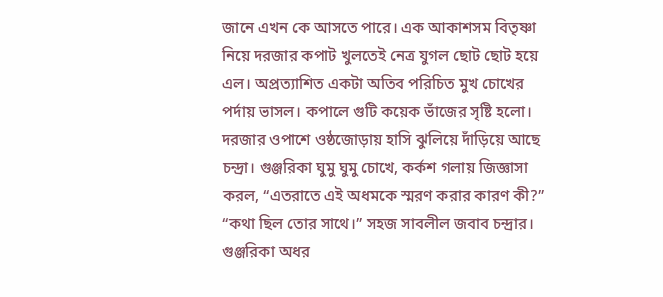জানে এখন কে আসতে পারে। এক আকাশসম বিতৃষ্ণা নিয়ে দরজার কপাট খুলতেই নেত্র যুগল ছোট ছোট হয়ে এল। অপ্রত্যাশিত একটা অতিব পরিচিত মুখ চোখের পর্দায় ভাসল। কপালে গুটি কয়েক ভাঁজের সৃষ্টি হলো।
দরজার ওপাশে ওষ্ঠজোড়ায় হাসি ঝুলিয়ে দাঁড়িয়ে আছে চন্দ্রা। গুঞ্জরিকা ঘুমু ঘুমু চোখে, কর্কশ গলায় জিজ্ঞাসা করল, “এতরাতে এই অধমকে স্মরণ করার কারণ কী?”
“কথা ছিল তোর সাথে।” সহজ সাবলীল জবাব চন্দ্রার। গুঞ্জরিকা অধর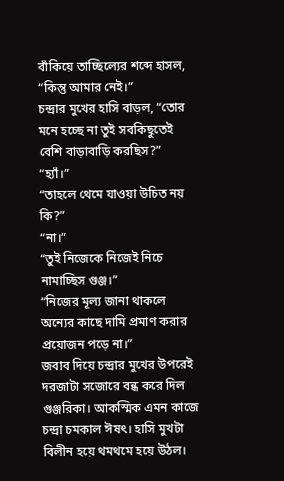বাঁকিয়ে তাচ্ছিল্যের শব্দে হাসল, “কিন্তু আমার নেই।”
চন্দ্রার মুখের হাসি বাড়ল, “তোর মনে হচ্ছে না তুই সবকিছুতেই বেশি বাড়াবাড়ি করছিস?”
“হ্যাঁ।”
“তাহলে থেমে যাওয়া উচিত নয় কি?”
“না।”
“তুই নিজেকে নিজেই নিচে নামাচ্ছিস গুঞ্জ।”
“নিজের মূল্য জানা থাকলে অন্যের কাছে দামি প্রমাণ করার প্রয়োজন পড়ে না।”
জবাব দিয়ে চন্দ্রার মুখের উপরেই দরজাটা সজোরে বন্ধ করে দিল গুঞ্জরিকা। আকস্মিক এমন কাজে চন্দ্রা চমকাল ঈষৎ। হাসি মুখটা বিলীন হয়ে থমথমে হয়ে উঠল।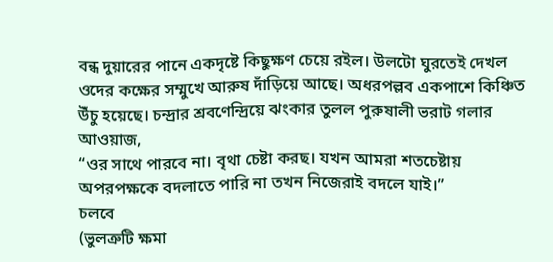বন্ধ দুয়ারের পানে একদৃষ্টে কিছুক্ষণ চেয়ে রইল। উলটো ঘুরতেই দেখল ওদের কক্ষের সম্মুখে আরুষ দাঁড়িয়ে আছে। অধরপল্লব একপাশে কিঞ্চিত উঁচু হয়েছে। চন্দ্রার শ্রবণেন্দ্রিয়ে ঝংকার তুলল পুরুষালী ভরাট গলার আওয়াজ,
“ওর সাথে পারবে না। বৃথা চেষ্টা করছ। যখন আমরা শতচেষ্টায় অপরপক্ষকে বদলাতে পারি না তখন নিজেরাই বদলে যাই।”
চলবে
(ভুলত্রুটি ক্ষমা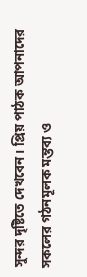সুন্দর দৃষ্টিতে দেখবেন। প্রিয় পাঠক আপনাদের সকলের গঠনমূলক মন্তব্য ও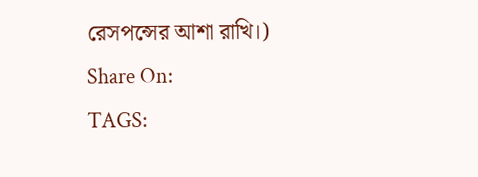রেসপন্সের আশা রাখি।)
Share On:
TAGS: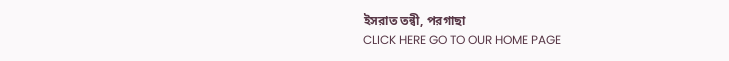ইসরাত তন্বী, পরগাছা
CLICK HERE GO TO OUR HOME PAGE